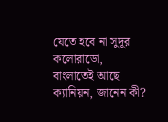যেতে হবে না সুদূর কলোরাডো, বাংলাতেই আছে ক্যানিয়ন, জানেন কী?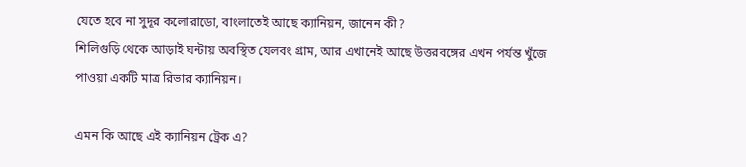যেতে হবে না সুদূর কলোরাডো, বাংলাতেই আছে ক্যানিয়ন, জানেন কী?
শিলিগুড়ি থেকে আড়াই ঘন্টায় অবস্থিত যেলবং গ্রাম, আর এখানেই আছে উত্তরবঙ্গের এখন পর্যন্ত খুঁজে পাওয়া একটি মাত্র রিভার ক্যানিয়ন।

এমন কি আছে এই ক্যানিয়ন ট্রেক এ?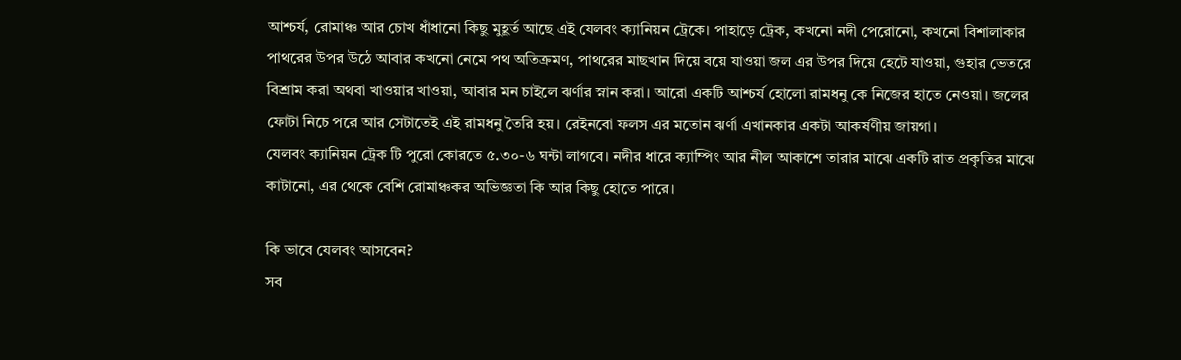আশ্চর্য, রোমাঞ্চ আর চোখ ধাঁধানো কিছু মুহূর্ত আছে এই যেলবং ক্যানিয়ন ট্রেকে। পাহাড়ে ট্রেক, কখনো নদী পেরোনো, কখনো বিশালাকার পাথরের উপর উঠে আবার কখনো নেমে পথ অতিক্রমণ, পাথরের মাছখান দিয়ে বয়ে যাওয়া জল এর উপর দিয়ে হেটে যাওয়া, গুহার ভেতরে বিশ্রাম করা অথবা খাওয়ার খাওয়া, আবার মন চাইলে ঝর্ণার স্নান করা। আরো একটি আশ্চর্য হোলো রামধনু কে নিজের হাতে নেওয়া। জলের ফোটা নিচে পরে আর সেটাতেই এই রামধনু তৈরি হয়। রেইনবো ফলস এর মতোন ঝর্ণা এখানকার একটা আকর্ষণীয় জায়গা।
যেলবং ক্যানিয়ন ট্রেক টি পুরো কোরতে ৫.৩০-৬ ঘন্টা লাগবে। নদীর ধারে ক্যাম্পিং আর নীল আকাশে তারার মাঝে একটি রাত প্রকৃতির মাঝে কাটানো, এর থেকে বেশি রোমাঞ্চকর অভিজ্ঞতা কি আর কিছু হোতে পারে।

কি ভাবে যেলবং আসবেন?
সব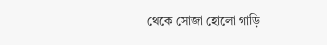থেকে সোজা হোলো গাড়ি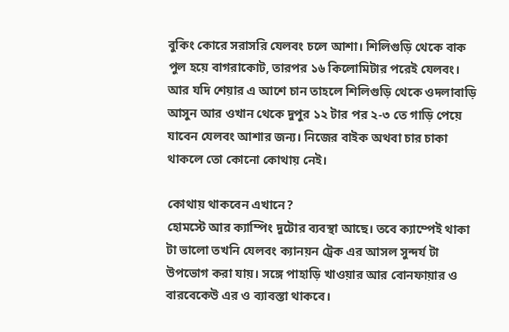বুকিং কোরে সরাসরি যেলবং চলে আশা। শিলিগুড়ি থেকে বাক পুল হয়ে বাগরাকোট, তারপর ১৬ কিলোমিটার পরেই যেলবং। আর যদি শেয়ার এ আশে চান তাহলে শিলিগুড়ি থেকে ওদলাবাড়ি আসুন আর ওখান থেকে দুপুর ১২ টার পর ২-৩ তে গাড়ি পেয়ে যাবেন যেলবং আশার জন্য। নিজের বাইক অথবা চার চাকা থাকলে তো কোনো কোথায় নেই।

কোথায় থাকবেন এখানে?
হোমস্টে আর ক্যাম্পিং দুটোর ব্যবস্থা আছে। তবে ক্যাম্পেই থাকা টা ভালো তখনি যেলবং ক্যানয়ন ট্রেক এর আসল সুন্দর্য টা উপভোগ করা যায়। সঙ্গে পাহাড়ি খাওয়ার আর বোনফায়ার ও বারবেকেউ এর ও ব্যাবস্তা থাকবে।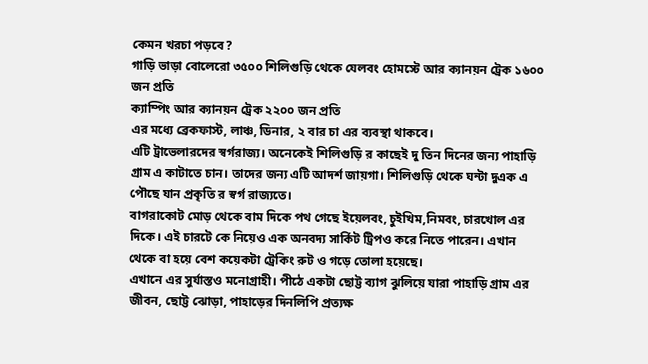কেমন খরচা পড়বে?
গাড়ি ভাড়া বোলেরো ৩৫০০ শিলিগুড়ি থেকে যেলবং হোমস্টে আর ক্যানয়ন ট্রেক ১৬০০ জন প্রতি
ক্যাম্পিং আর ক্যানয়ন ট্রেক ২২০০ জন প্রতি
এর মধ্যে ব্রেকফাস্ট, লাঞ্চ, ডিনার, ২ বার চা এর ব্যবস্থা থাকবে।
এটি ট্রাভেলারদের স্বর্গরাজ্য। অনেকেই শিলিগুড়ি র কাছেই দু তিন দিনের জন্য পাহাড়ি গ্রাম এ কাটাতে চান। তাদের জন্য এটি আদর্শ জায়গা। শিলিগুড়ি থেকে ঘন্টা দুএক এ পৌছে যান প্রকৃতি র স্বর্গ রাজ্যতে।
বাগরাকোট মোড় থেকে বাম দিকে পথ গেছে ইয়েলবং, চুইখিম,নিমবং, চারখোল এর দিকে। এই চারটে কে নিয়েও এক অনবদ্য সার্কিট ট্রিপও করে নিতে পারেন। এখান থেকে বা হয়ে বেশ কয়েকটা ট্রেকিং রুট ও গড়ে তোলা হয়েছে।
এখানে এর সুর্যাস্তও মনোগ্রাহী। পীঠে একটা ছোট্ট ব্যাগ ঝুলিয়ে যারা পাহাড়ি গ্রাম এর জীবন, ছোট্ট ঝোড়া, পাহাড়ের দিনলিপি প্রত্যক্ষ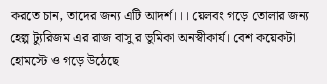করতে চান, তাদের জন্য এটি আদর্শ।।। য়েলবং গড়ে তোলার জন্য হেল্প ট্যুরিজম এর রাজ বাসু র ভুমিকা অনস্বীকার্য। বেশ কয়েকটা হোমস্টে ও গড়ে উঠেছে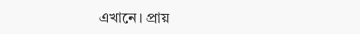এখানে। প্রায়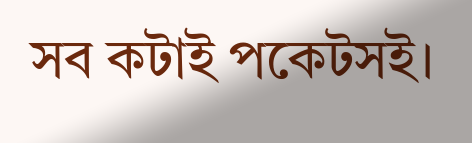সব কটাই পকেটসই।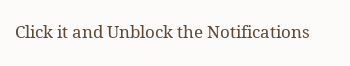Click it and Unblock the Notifications